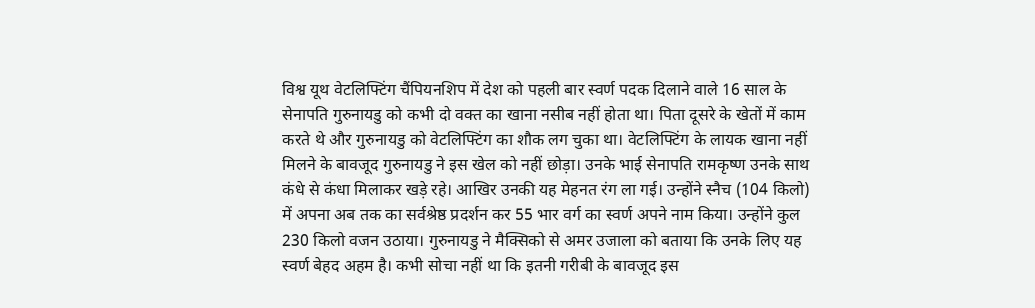विश्व यूथ वेटलिफ्टिंग चैंपियनशिप में देश को पहली बार स्वर्ण पदक दिलाने वाले 16 साल के सेनापति गुरुनायडु को कभी दो वक्त का खाना नसीब नहीं होता था। पिता दूसरे के खेतों में काम करते थे और गुरुनायडु को वेटलिफ्टिंग का शौक लग चुका था। वेटलिफ्टिंग के लायक खाना नहीं मिलने के बावजूद गुरुनायडु ने इस खेल को नहीं छोड़ा। उनके भाई सेनापति रामकृष्ण उनके साथ कंधे से कंधा मिलाकर खड़े रहे। आखिर उनकी यह मेहनत रंग ला गई। उन्होंने स्नैच (104 किलो) में अपना अब तक का सर्वश्रेष्ठ प्रदर्शन कर 55 भार वर्ग का स्वर्ण अपने नाम किया। उन्होंने कुल 230 किलो वजन उठाया। गुरुनायडु ने मैक्सिको से अमर उजाला को बताया कि उनके लिए यह स्वर्ण बेहद अहम है। कभी सोचा नहीं था कि इतनी गरीबी के बावजूद इस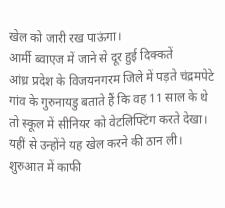खेल को जारी रख पाऊंगा।
आर्मी ब्वाएज में जाने से दूर हुई दिक्कतें
आंध्र प्रदेश के विजयनगरम जिले में पड़ते चंद्रमपेटे गांव के गुरुनायडु बताते हैं कि वह 11 साल के थे तो स्कूल में सीनियर को वेटलिफ्टिंग करते देखा। यहीं से उन्होंने यह खेल करने की ठान ली। शुरुआत में काफी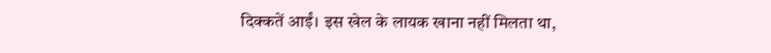दिक्कतें आईं। इस खेल के लायक खाना नहीं मिलता था,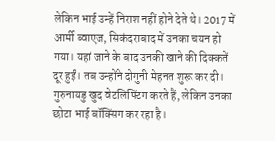लेकिन भाई उन्हें निराश नहीं होने देते थे। 2017 में आर्मी ब्वाएज, सिकंदराबाद में उनका चयन हो गया। यहां जाने के बाद उनकी खाने की दिक्कतें दूर हुईं। तब उन्होंने दोगुनी मेहनत शुरू कर दी। गुरुनायडु खुद वेटलिफ्टिंग करते हैं, लेकिन उनका छोटा भाई बॉक्सिंग कर रहा है।